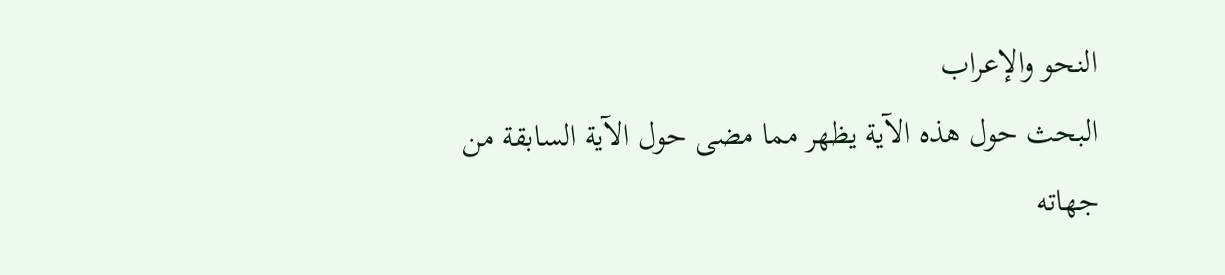النحو والإعراب
البحث حول هذه الآية يظهر مما مضى حول الآية السابقة من
جهاته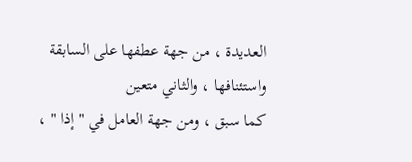العديدة ، من جهة عطفها على السابقة واستئنافها ، والثاني متعين
كما سبق ، ومن جهة العامل في " إذا " ،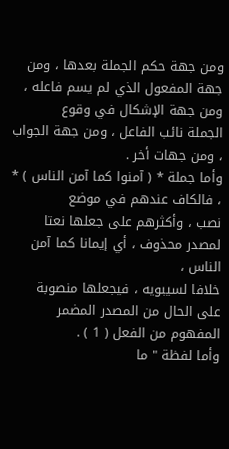ومن جهة حكم الجملة بعدها ، ومن
جهة المفعول الذي لم يسم فاعله ، ومن جهة الإشكال في وقوع
الجملة نائب الفاعل ، ومن جهة الجواب ، ومن جهات أخر .
وأما جملة * ( آمنوا كما آمن الناس ) * ، فالكاف عندهم في موضع
نصب ، وأكثرهم على جعلها نعتا لمصدر محذوف ، أي إيمانا كما آمن الناس ،
خلافا لسيبويه ، فيجعلها منصوبة على الحال من المصدر المضمر
المفهوم من الفعل ( 1 ) .
وأما لفظة " ما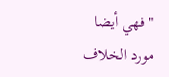" فهي أيضا مورد الخلاف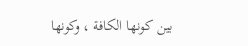بين كونها الكافة ، وكونها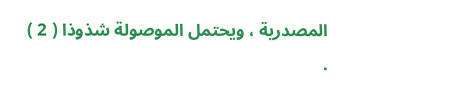المصدرية ، ويحتمل الموصولة شذوذا ( 2 ) .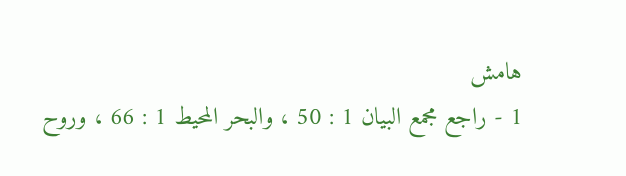هامش
1 - راجع مجمع البيان 1 : 50 ، والبحر المحيط 1 : 66 ، وروح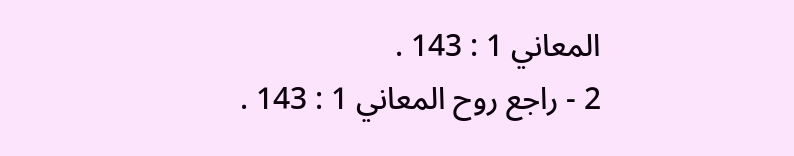المعاني 1 : 143 .
2 - راجع روح المعاني 1 : 143 .